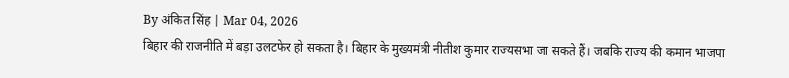By अंकित सिंह | Mar 04, 2026
बिहार की राजनीति में बड़ा उलटफेर हो सकता है। बिहार के मुख्यमंत्री नीतीश कुमार राज्यसभा जा सकते हैं। जबकि राज्य की कमान भाजपा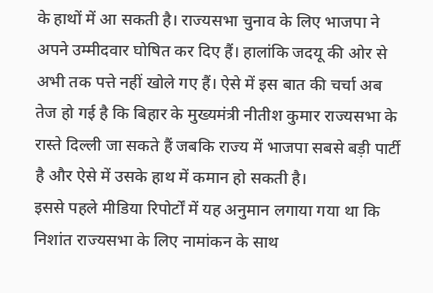के हाथों में आ सकती है। राज्यसभा चुनाव के लिए भाजपा ने अपने उम्मीदवार घोषित कर दिए हैं। हालांकि जदयू की ओर से अभी तक पत्ते नहीं खोले गए हैं। ऐसे में इस बात की चर्चा अब तेज हो गई है कि बिहार के मुख्यमंत्री नीतीश कुमार राज्यसभा के रास्ते दिल्ली जा सकते हैं जबकि राज्य में भाजपा सबसे बड़ी पार्टी है और ऐसे में उसके हाथ में कमान हो सकती है।
इससे पहले मीडिया रिपोर्टों में यह अनुमान लगाया गया था कि निशांत राज्यसभा के लिए नामांकन के साथ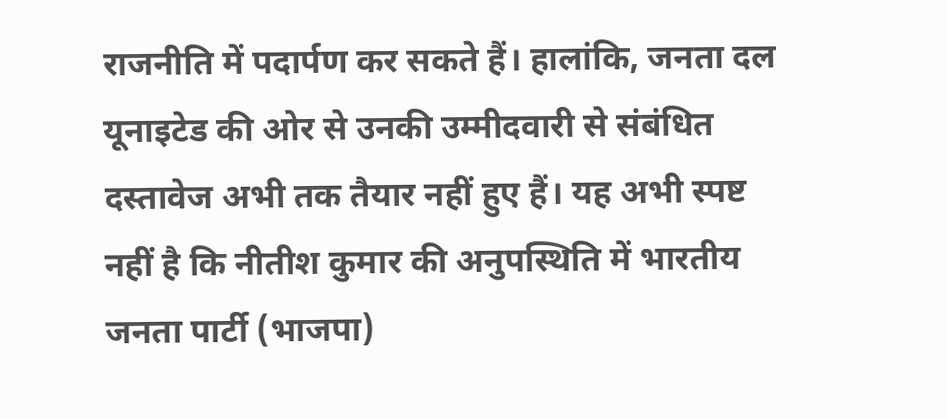राजनीति में पदार्पण कर सकते हैं। हालांकि, जनता दल यूनाइटेड की ओर से उनकी उम्मीदवारी से संबंधित दस्तावेज अभी तक तैयार नहीं हुए हैं। यह अभी स्पष्ट नहीं है कि नीतीश कुमार की अनुपस्थिति में भारतीय जनता पार्टी (भाजपा)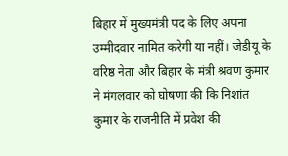बिहार में मुख्यमंत्री पद के लिए अपना उम्मीदवार नामित करेगी या नहीं। जेडीयू के वरिष्ठ नेता और बिहार के मंत्री श्रवण कुमार ने मंगलवार को घोषणा की कि निशांत कुमार के राजनीति में प्रवेश की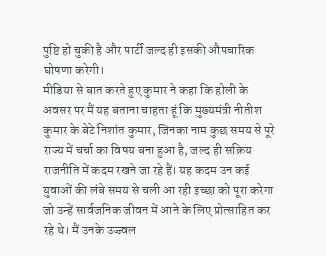पुष्टि हो चुकी है और पार्टी जल्द ही इसकी औपचारिक घोषणा करेगी।
मीडिया से बात करते हुए कुमार ने कहा कि होली के अवसर पर मैं यह बताना चाहता हूं कि मुख्यमंत्री नीतीश कुमार के बेटे निशांत कुमार, जिनका नाम कुछ समय से पूरे राज्य में चर्चा का विषय बना हुआ है, जल्द ही सक्रिय राजनीति में कदम रखने जा रहे हैं। यह कदम उन कई युवाओं की लंबे समय से चली आ रही इच्छा को पूरा करेगा जो उन्हें सार्वजनिक जीवन में आने के लिए प्रोत्साहित कर रहे थे। मैं उनके उज्ज्वल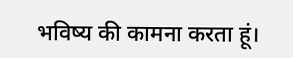भविष्य की कामना करता हूं।